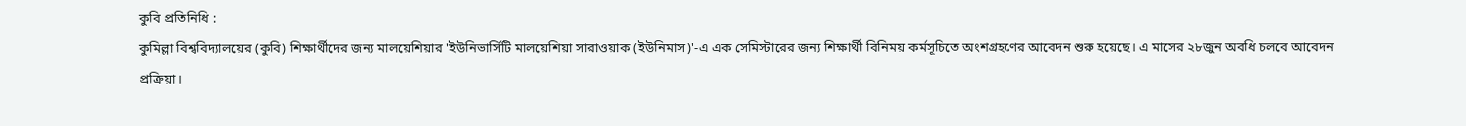কুবি প্রতিনিধি :
কুমিল্লা বিশ্ববিদ্যালয়ের (কুবি) শিক্ষার্থীদের জন্য মালয়েশিয়ার 'ইউনিভার্সিটি মালয়েশিয়া সারাওয়াক (ইউনিমাস)'-এ এক সেমিস্টারের জন্য শিক্ষার্থী বিনিময় কর্মসূচিতে অংশগ্রহণের আবেদন শুরু হয়েছে। এ মাসের ২৮জুন অবধি চলবে আবেদন প্রক্রিয়া।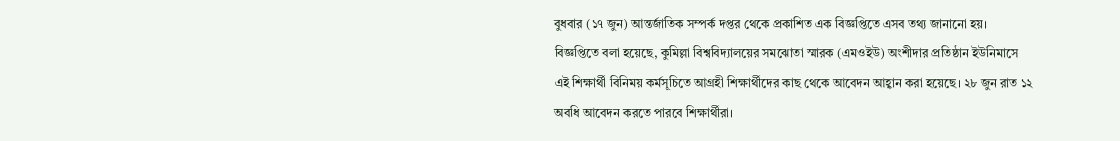বুধবার (১৭ জুন) আন্তর্জাতিক সম্পর্ক দপ্তর থেকে প্রকাশিত এক বিজ্ঞপ্তিতে এসব তথ্য জানানো হয়।
বিজ্ঞপ্তিতে বলা হয়েছে, কুমিল্লা বিশ্ববিদ্যালয়ের সমঝোতা স্মারক (এমওইউ) অংশীদার প্রতিষ্ঠান ইউনিমাসে এই শিক্ষার্থী বিনিময় কর্মসূচিতে আগ্রহী শিক্ষার্থীদের কাছ থেকে আবেদন আহ্বান করা হয়েছে। ২৮ জুন রাত ১২ অবধি আবেদন করতে পারবে শিক্ষার্থীরা।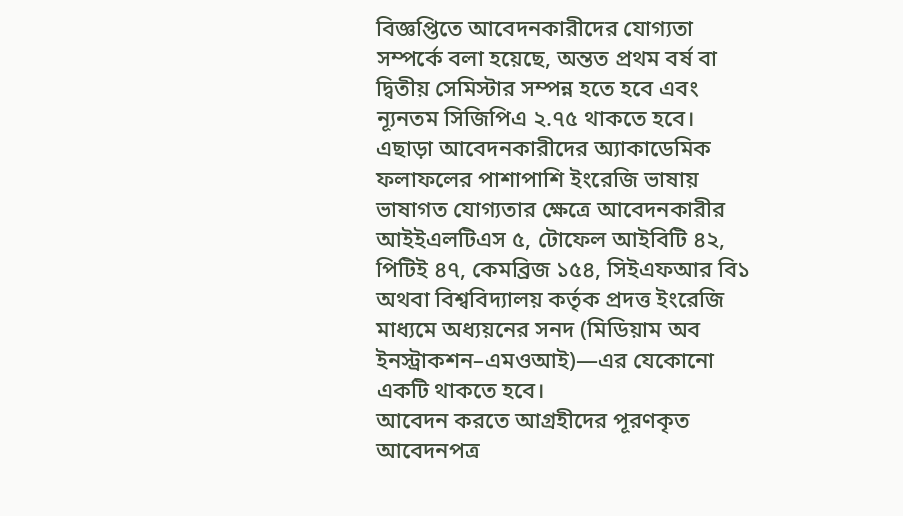বিজ্ঞপ্তিতে আবেদনকারীদের যোগ্যতা সম্পর্কে বলা হয়েছে, অন্তত প্রথম বর্ষ বা দ্বিতীয় সেমিস্টার সম্পন্ন হতে হবে এবং ন্যূনতম সিজিপিএ ২.৭৫ থাকতে হবে। এছাড়া আবেদনকারীদের অ্যাকাডেমিক ফলাফলের পাশাপাশি ইংরেজি ভাষায় ভাষাগত যোগ্যতার ক্ষেত্রে আবেদনকারীর আইইএলটিএস ৫, টোফেল আইবিটি ৪২, পিটিই ৪৭, কেমব্রিজ ১৫৪, সিইএফআর বি১ অথবা বিশ্ববিদ্যালয় কর্তৃক প্রদত্ত ইংরেজি মাধ্যমে অধ্যয়নের সনদ (মিডিয়াম অব ইনস্ট্রাকশন–এমওআই)—এর যেকোনো একটি থাকতে হবে।
আবেদন করতে আগ্রহীদের পূরণকৃত আবেদনপত্র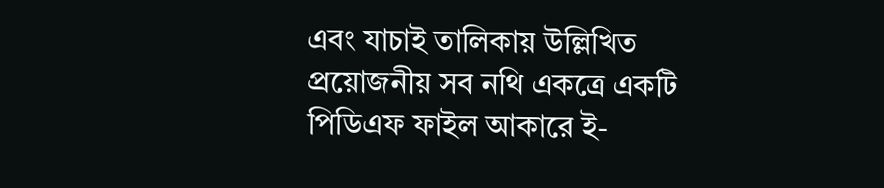এবং যাচাই তালিকায় উল্লিখিত প্রয়োজনীয় সব নথি একত্রে একটি পিডিএফ ফাইল আকারে ই-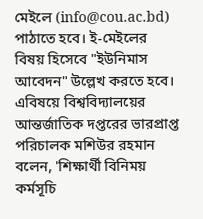মেইলে (info@cou.ac.bd) পাঠাতে হবে। ই-মেইলের বিষয় হিসেবে "ইউনিমাস আবেদন" উল্লেখ করতে হবে।
এবিষয়ে বিশ্ববিদ্যালয়ের আন্তর্জাতিক দপ্তরের ভারপ্রাপ্ত পরিচালক মশিউর রহমান বলেন, 'শিক্ষার্থী বিনিময় কর্মসূচি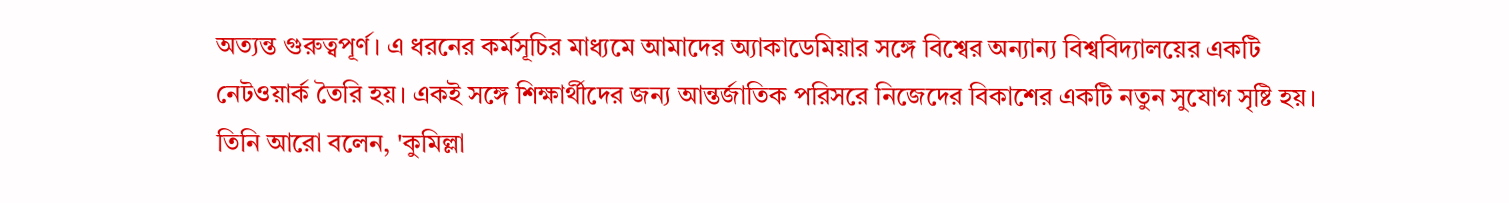অত্যন্ত গুরুত্বপূর্ণ। এ ধরনের কর্মসূচির মাধ্যমে আমাদের অ্যাকাডেমিয়ার সঙ্গে বিশ্বের অন্যান্য বিশ্ববিদ্যালয়ের একটি নেটওয়ার্ক তৈরি হয়। একই সঙ্গে শিক্ষার্থীদের জন্য আন্তর্জাতিক পরিসরে নিজেদের বিকাশের একটি নতুন সুযোগ সৃষ্টি হয়।
তিনি আরো বলেন, 'কুমিল্লা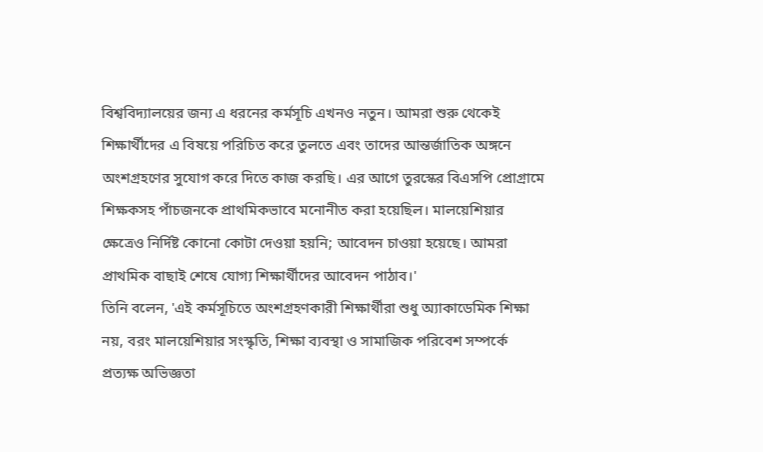বিশ্ববিদ্যালয়ের জন্য এ ধরনের কর্মসূচি এখনও নতুন। আমরা শুরু থেকেই শিক্ষার্থীদের এ বিষয়ে পরিচিত করে তুলতে এবং তাদের আন্তর্জাতিক অঙ্গনে অংশগ্রহণের সুযোগ করে দিতে কাজ করছি। এর আগে তুরস্কের বিএসপি প্রোগ্রামে শিক্ষকসহ পাঁচজনকে প্রাথমিকভাবে মনোনীত করা হয়েছিল। মালয়েশিয়ার ক্ষেত্রেও নির্দিষ্ট কোনো কোটা দেওয়া হয়নি; আবেদন চাওয়া হয়েছে। আমরা প্রাথমিক বাছাই শেষে যোগ্য শিক্ষার্থীদের আবেদন পাঠাব।'
তিনি বলেন, 'এই কর্মসূচিতে অংশগ্রহণকারী শিক্ষার্থীরা শুধু অ্যাকাডেমিক শিক্ষা নয়, বরং মালয়েশিয়ার সংস্কৃতি, শিক্ষা ব্যবস্থা ও সামাজিক পরিবেশ সম্পর্কে প্রত্যক্ষ অভিজ্ঞতা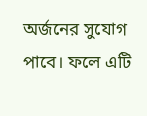অর্জনের সুযোগ পাবে। ফলে এটি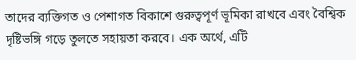তাদের ব্যক্তিগত ও পেশাগত বিকাশে গুরুত্বপূর্ণ ভূমিকা রাখবে এবং বৈশ্বিক দৃষ্টিভঙ্গি গড়ে তুলতে সহায়তা করবে। এক অর্থে, এটি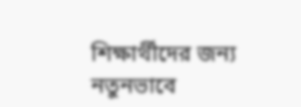শিক্ষার্থীদের জন্য নতুনভাবে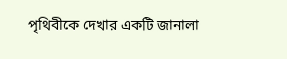পৃথিবীকে দেখার একটি জানালা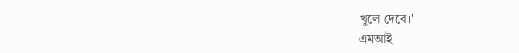খুলে দেবে।'
এমআই